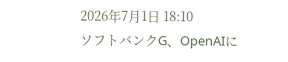2026年7月1日 18:10
ソフトバンクG、OpenAIに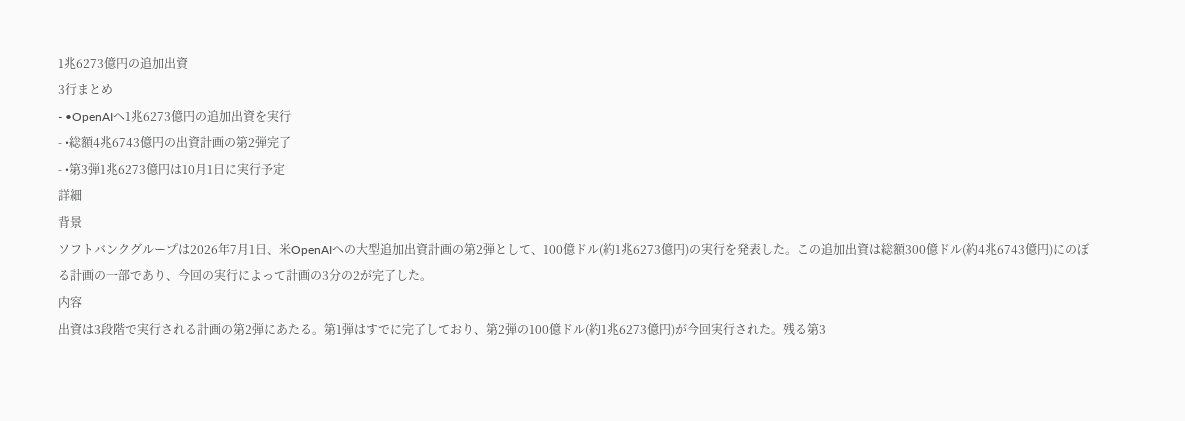1兆6273億円の追加出資
3行まとめ
- •OpenAIへ1兆6273億円の追加出資を実行
- •総額4兆6743億円の出資計画の第2弾完了
- •第3弾1兆6273億円は10月1日に実行予定
詳細
背景
ソフトバンクグループは2026年7月1日、米OpenAIへの大型追加出資計画の第2弾として、100億ドル(約1兆6273億円)の実行を発表した。この追加出資は総額300億ドル(約4兆6743億円)にのぼる計画の一部であり、今回の実行によって計画の3分の2が完了した。
内容
出資は3段階で実行される計画の第2弾にあたる。第1弾はすでに完了しており、第2弾の100億ドル(約1兆6273億円)が今回実行された。残る第3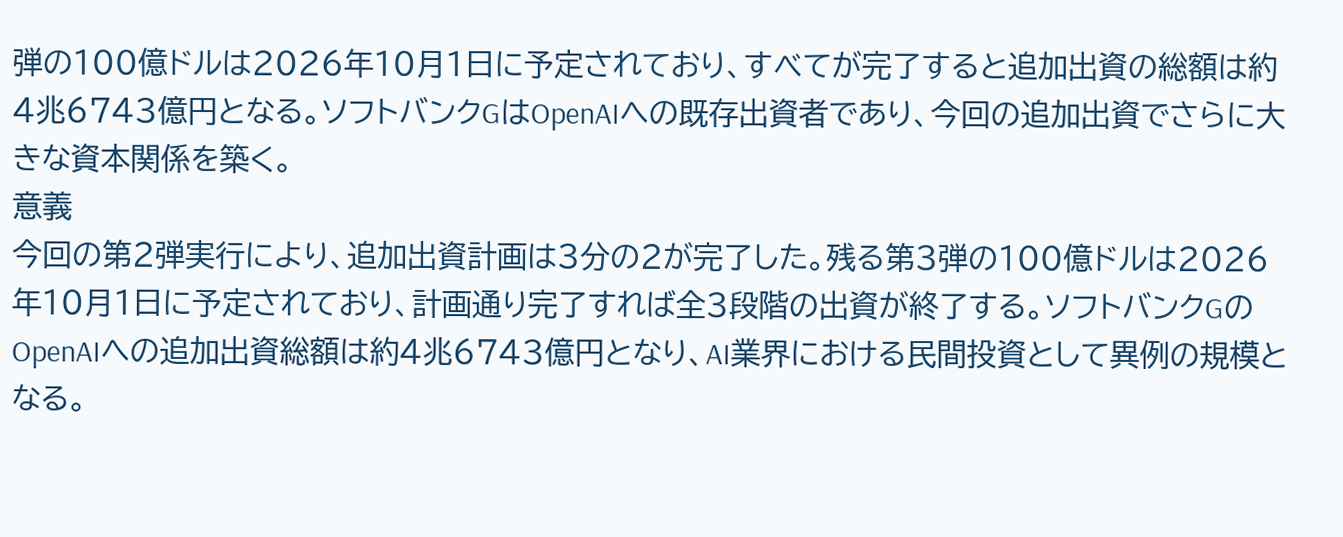弾の100億ドルは2026年10月1日に予定されており、すべてが完了すると追加出資の総額は約4兆6743億円となる。ソフトバンクGはOpenAIへの既存出資者であり、今回の追加出資でさらに大きな資本関係を築く。
意義
今回の第2弾実行により、追加出資計画は3分の2が完了した。残る第3弾の100億ドルは2026年10月1日に予定されており、計画通り完了すれば全3段階の出資が終了する。ソフトバンクGのOpenAIへの追加出資総額は約4兆6743億円となり、AI業界における民間投資として異例の規模となる。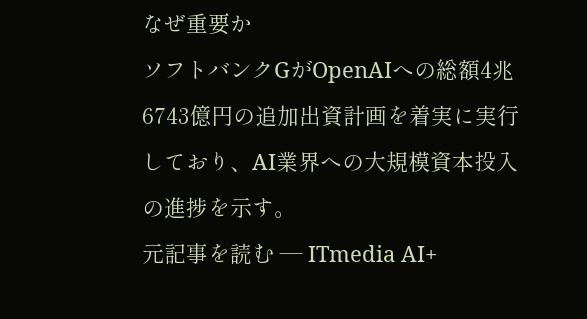なぜ重要か
ソフトバンクGがOpenAIへの総額4兆6743億円の追加出資計画を着実に実行しており、AI業界への大規模資本投入の進捗を示す。
元記事を読む — ITmedia AI+